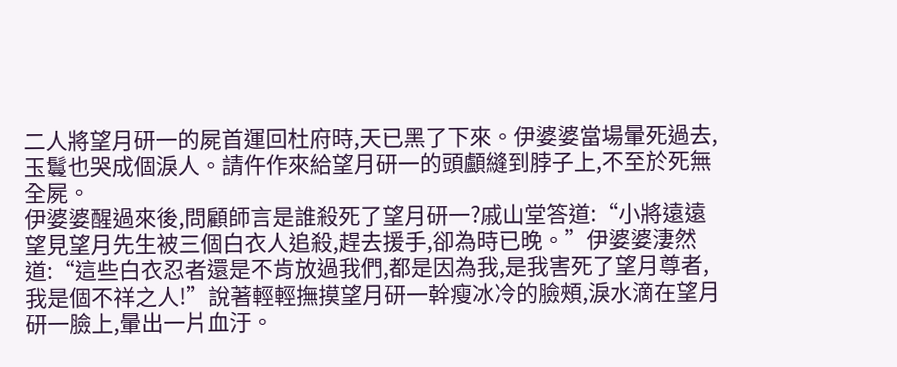二人將望月研一的屍首運回杜府時,天已黑了下來。伊婆婆當場暈死過去,玉鬘也哭成個淚人。請仵作來給望月研一的頭顱縫到脖子上,不至於死無全屍。
伊婆婆醒過來後,問顧師言是誰殺死了望月研一?戚山堂答道:“小將遠遠望見望月先生被三個白衣人追殺,趕去援手,卻為時已晚。”伊婆婆淒然道:“這些白衣忍者還是不肯放過我們,都是因為我,是我害死了望月尊者,我是個不祥之人!”說著輕輕撫摸望月研一幹瘦冰冷的臉頰,淚水滴在望月研一臉上,暈出一片血汙。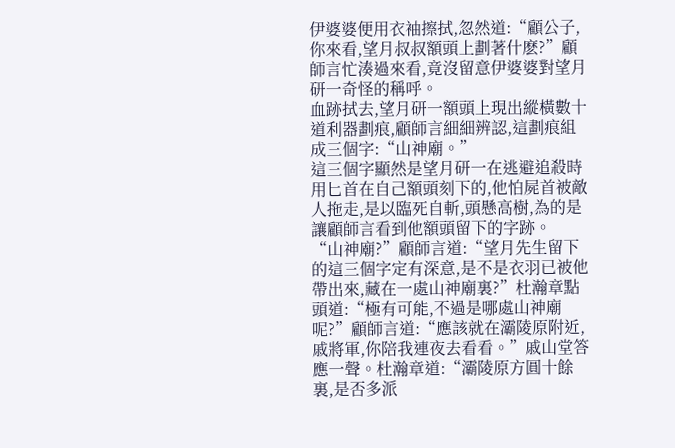伊婆婆便用衣袖擦拭,忽然道:“顧公子,你來看,望月叔叔額頭上劃著什麽?”顧師言忙湊過來看,竟沒留意伊婆婆對望月研一奇怪的稱呼。
血跡拭去,望月研一額頭上現出縱橫數十道利器劃痕,顧師言細細辨認,這劃痕組成三個字:“山神廟。”
這三個字顯然是望月研一在逃避追殺時用匕首在自己額頭刻下的,他怕屍首被敵人拖走,是以臨死自斬,頭懸高樹,為的是讓顧師言看到他額頭留下的字跡。
“山神廟?”顧師言道:“望月先生留下的這三個字定有深意,是不是衣羽已被他帶出來,藏在一處山神廟裏?”杜瀚章點頭道:“極有可能,不過是哪處山神廟呢?”顧師言道:“應該就在灞陵原附近,戚將軍,你陪我連夜去看看。”戚山堂答應一聲。杜瀚章道:“灞陵原方圓十餘裏,是否多派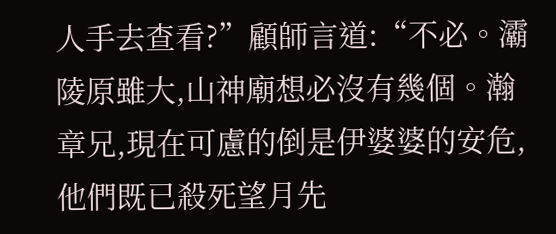人手去查看?”顧師言道:“不必。灞陵原雖大,山神廟想必沒有幾個。瀚章兄,現在可慮的倒是伊婆婆的安危,他們既已殺死望月先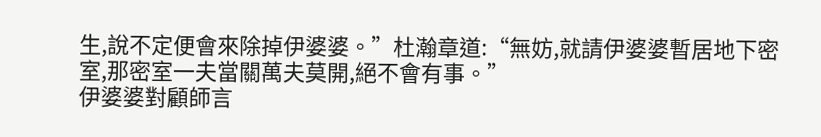生,說不定便會來除掉伊婆婆。”杜瀚章道:“無妨,就請伊婆婆暫居地下密室,那密室一夫當關萬夫莫開,絕不會有事。”
伊婆婆對顧師言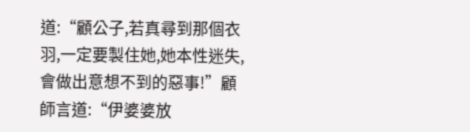道:“顧公子,若真尋到那個衣羽,一定要製住她,她本性迷失,會做出意想不到的惡事!”顧師言道:“伊婆婆放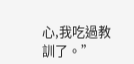心,我吃過教訓了。”